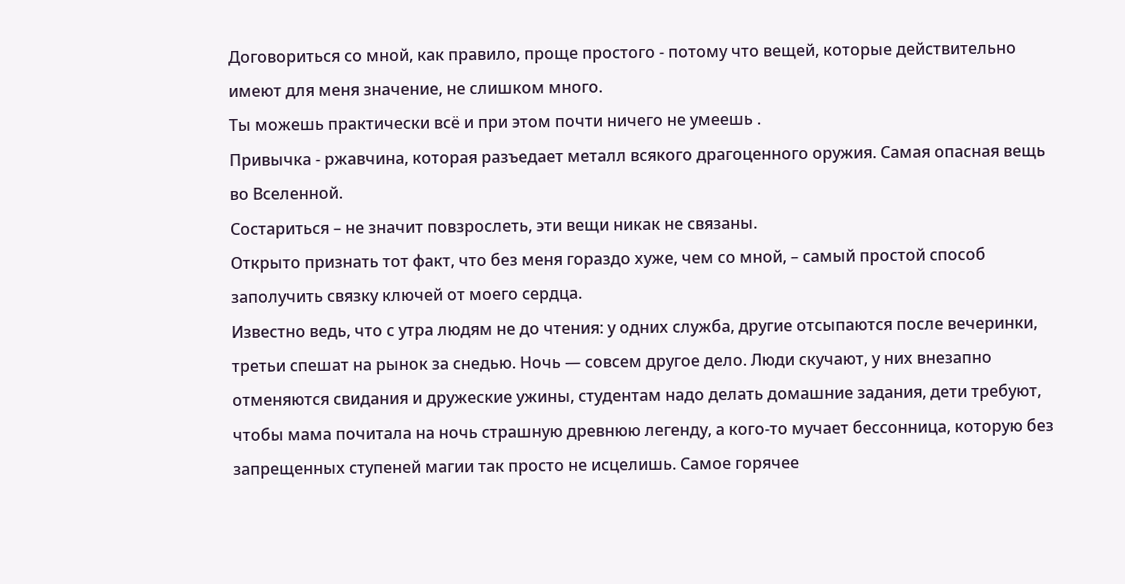Договориться со мной, как правило, проще простого - потому что вещей, которые действительно имеют для меня значение, не слишком много.
Ты можешь практически всё и при этом почти ничего не умеешь .
Привычка - ржавчина, которая разъедает металл всякого драгоценного оружия. Самая опасная вещь во Вселенной.
Состариться – не значит повзрослеть, эти вещи никак не связаны.
Открыто признать тот факт, что без меня гораздо хуже, чем со мной, – самый простой способ заполучить связку ключей от моего сердца.
Известно ведь, что с утра людям не до чтения: у одних служба, другие отсыпаются после вечеринки, третьи спешат на рынок за снедью. Ночь — совсем другое дело. Люди скучают, у них внезапно отменяются свидания и дружеские ужины, студентам надо делать домашние задания, дети требуют, чтобы мама почитала на ночь страшную древнюю легенду, а кого-то мучает бессонница, которую без запрещенных ступеней магии так просто не исцелишь. Самое горячее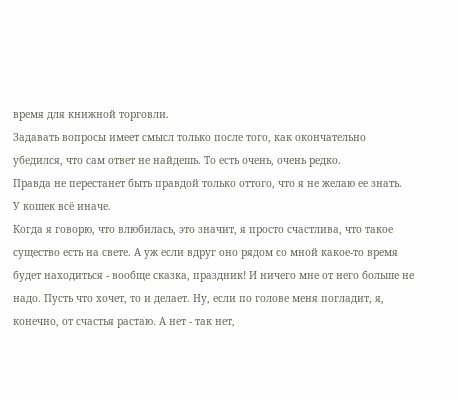время для книжной торговли.
Задавать вопросы имеет смысл только после того, как окончательно убедился, что сам ответ не найдешь. То есть очень, очень редко.
Правда не перестанет быть правдой только оттого, что я не желаю ее знать.
У кошек всё иначе.
Когда я говорю, что влюбилась, это значит, я просто счастлива, что такое существо есть на свете. А уж если вдруг оно рядом со мной какое-то время будет находиться - вообще сказка, праздник! И ничего мне от него больше не надо. Пусть что хочет, то и делает. Ну, если по голове меня погладит, я, конечно, от счастья растаю. А нет - так нет,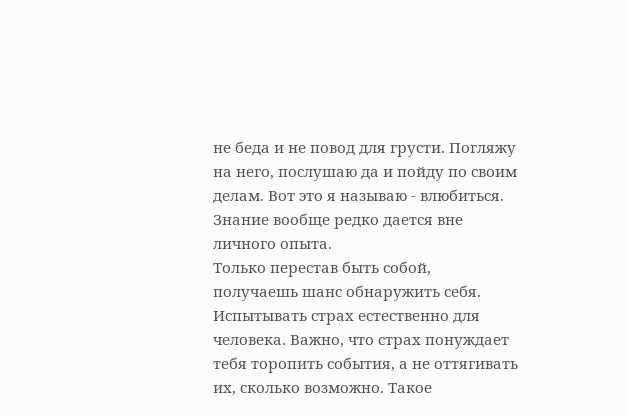не беда и не повод для грусти. Погляжу на него, послушаю да и пойду по своим делам. Вот это я называю - влюбиться.
Знание вообще редко дается вне личного опыта.
Только перестав быть собой, получаешь шанс обнаружить себя.
Испытывать страх естественно для человека. Важно, что страх понуждает тебя торопить события, а не оттягивать их, сколько возможно. Такое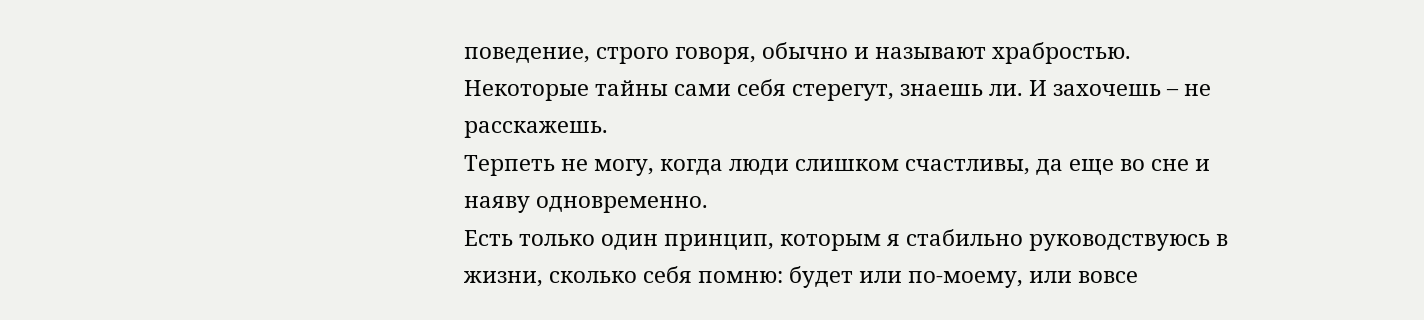поведение, строго говоря, обычно и называют храбростью.
Некоторые тайны сами себя стерегут, знаешь ли. И захочешь – не расскажешь.
Терпеть не могу, когда люди слишком счастливы, да еще во сне и наяву одновременно.
Есть только один принцип, которым я стабильно руководствуюсь в жизни, сколько себя помню: будет или по-моему, или вовсе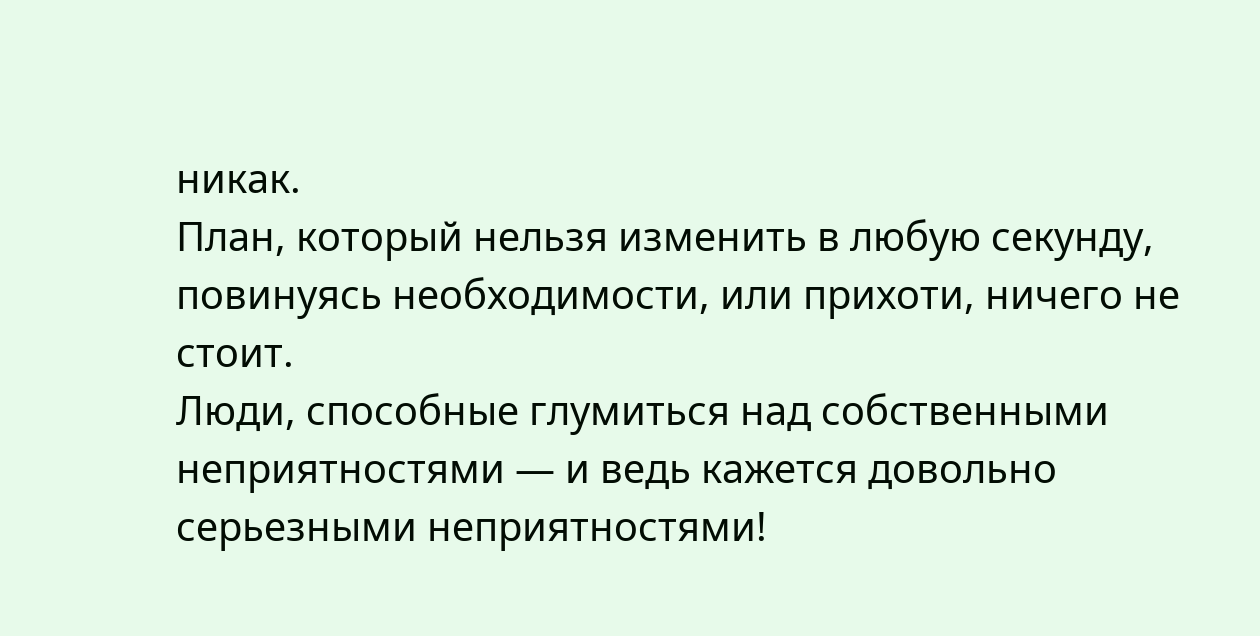никак.
План, который нельзя изменить в любую секунду, повинуясь необходимости, или прихоти, ничего не стоит.
Люди, способные глумиться над собственными неприятностями — и ведь кажется довольно серьезными неприятностями!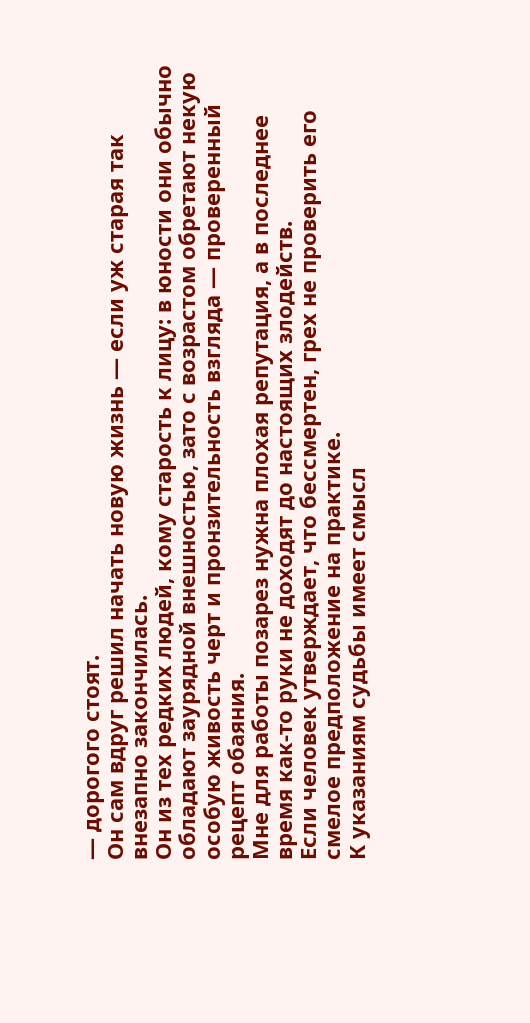— дорогого стоят.
Он сам вдруг решил начать новую жизнь — если уж старая так внезапно закончилась.
Он из тех редких людей, кому старость к лицу: в юности они обычно обладают заурядной внешностью, зато с возрастом обретают некую особую живость черт и пронзительность взгляда — проверенный рецепт обаяния.
Мне для работы позарез нужна плохая репутация, а в последнее время как-то руки не доходят до настоящих злодейств.
Если человек утверждает, что бессмертен, грех не проверить его смелое предположение на практике.
К указаниям судьбы имеет смысл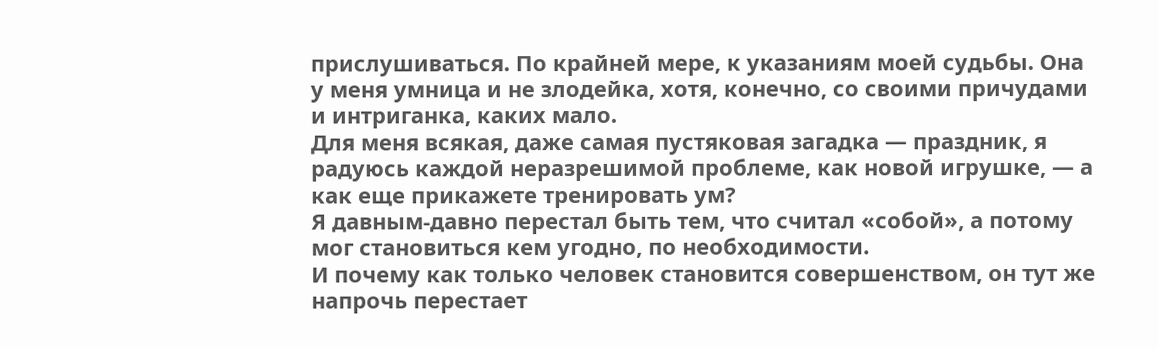прислушиваться. По крайней мере, к указаниям моей судьбы. Она у меня умница и не злодейка, хотя, конечно, со своими причудами и интриганка, каких мало.
Для меня всякая, даже самая пустяковая загадка — праздник, я радуюсь каждой неразрешимой проблеме, как новой игрушке, — а как еще прикажете тренировать ум?
Я давным-давно перестал быть тем, что считал «собой», а потому мог становиться кем угодно, по необходимости.
И почему как только человек становится совершенством, он тут же напрочь перестает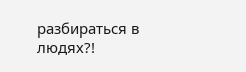разбираться в людях?!